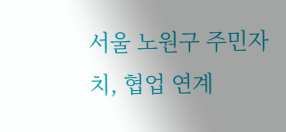서울 노원구 주민자치, 협업 연계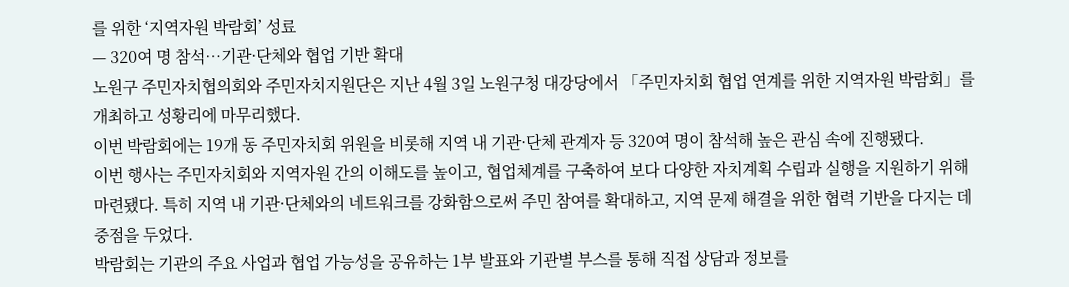를 위한 ‘지역자원 박람회’ 성료
— 320여 명 참석…기관·단체와 협업 기반 확대
노원구 주민자치협의회와 주민자치지원단은 지난 4월 3일 노원구청 대강당에서 「주민자치회 협업 연계를 위한 지역자원 박람회」를 개최하고 성황리에 마무리했다.
이번 박람회에는 19개 동 주민자치회 위원을 비롯해 지역 내 기관·단체 관계자 등 320여 명이 참석해 높은 관심 속에 진행됐다.
이번 행사는 주민자치회와 지역자원 간의 이해도를 높이고, 협업체계를 구축하여 보다 다양한 자치계획 수립과 실행을 지원하기 위해 마련됐다. 특히 지역 내 기관·단체와의 네트워크를 강화함으로써 주민 참여를 확대하고, 지역 문제 해결을 위한 협력 기반을 다지는 데 중점을 두었다.
박람회는 기관의 주요 사업과 협업 가능성을 공유하는 1부 발표와 기관별 부스를 통해 직접 상담과 정보를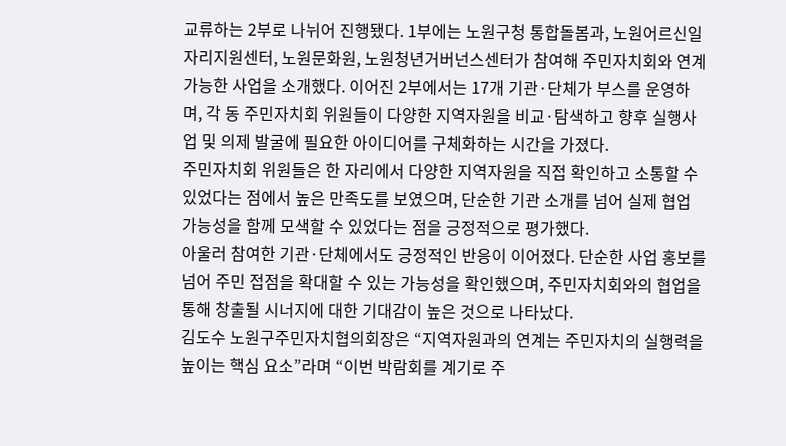교류하는 2부로 나뉘어 진행됐다. 1부에는 노원구청 통합돌봄과, 노원어르신일자리지원센터, 노원문화원, 노원청년거버넌스센터가 참여해 주민자치회와 연계 가능한 사업을 소개했다. 이어진 2부에서는 17개 기관·단체가 부스를 운영하며, 각 동 주민자치회 위원들이 다양한 지역자원을 비교·탐색하고 향후 실행사업 및 의제 발굴에 필요한 아이디어를 구체화하는 시간을 가졌다.
주민자치회 위원들은 한 자리에서 다양한 지역자원을 직접 확인하고 소통할 수 있었다는 점에서 높은 만족도를 보였으며, 단순한 기관 소개를 넘어 실제 협업 가능성을 함께 모색할 수 있었다는 점을 긍정적으로 평가했다.
아울러 참여한 기관·단체에서도 긍정적인 반응이 이어졌다. 단순한 사업 홍보를 넘어 주민 접점을 확대할 수 있는 가능성을 확인했으며, 주민자치회와의 협업을 통해 창출될 시너지에 대한 기대감이 높은 것으로 나타났다.
김도수 노원구주민자치협의회장은 “지역자원과의 연계는 주민자치의 실행력을 높이는 핵심 요소”라며 “이번 박람회를 계기로 주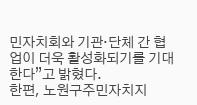민자치회와 기관·단체 간 협업이 더욱 활성화되기를 기대한다”고 밝혔다.
한편, 노원구주민자치지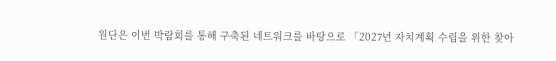원단은 이번 박람회를 통해 구축된 네트워크를 바탕으로 「2027년 자치계획 수립을 위한 찾아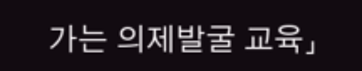가는 의제발굴 교육」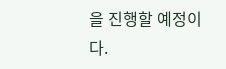을 진행할 예정이다.